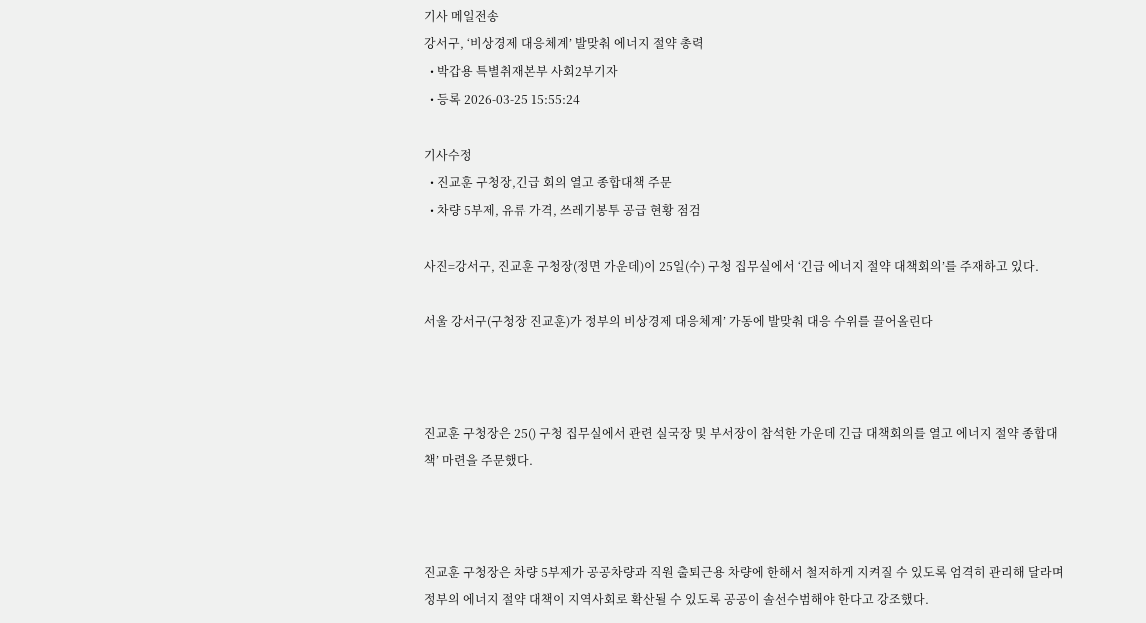기사 메일전송
강서구, ‘비상경제 대응체계’ 발맞춰 에너지 절약 총력
  • 박갑용 특별취재본부 사회2부기자
  • 등록 2026-03-25 15:55:24

기사수정
  • 진교훈 구청장,긴급 회의 열고 종합대책 주문
  • 차량 5부제, 유류 가격, 쓰레기봉투 공급 현황 점검

사진=강서구, 진교훈 구청장(정면 가운데)이 25일(수) 구청 집무실에서 ‘긴급 에너지 절약 대책회의’를 주재하고 있다.

서울 강서구(구청장 진교훈)가 정부의 비상경제 대응체계’ 가동에 발맞춰 대응 수위를 끌어올린다



진교훈 구청장은 25() 구청 집무실에서 관련 실국장 및 부서장이 참석한 가운데 긴급 대책회의를 열고 에너지 절약 종합대책’ 마련을 주문했다.



진교훈 구청장은 차량 5부제가 공공차량과 직원 출퇴근용 차량에 한해서 철저하게 지켜질 수 있도록 엄격히 관리해 달라며 정부의 에너지 절약 대책이 지역사회로 확산될 수 있도록 공공이 솔선수범해야 한다고 강조했다.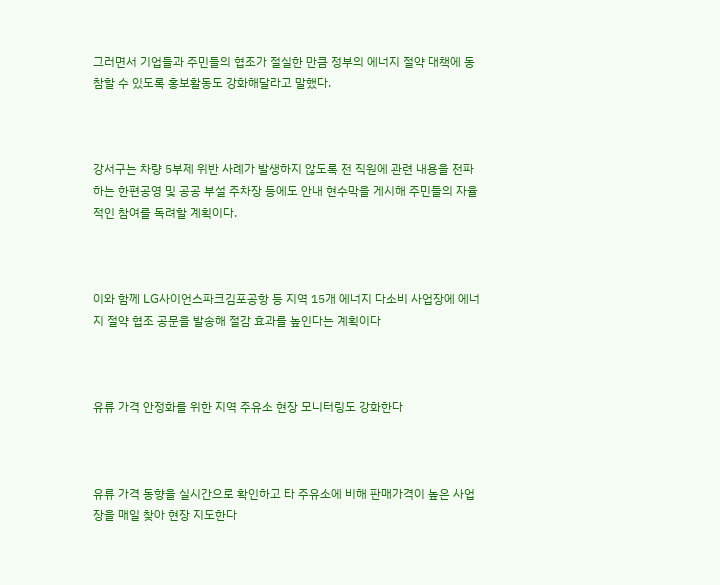그러면서 기업들과 주민들의 협조가 절실한 만큼 정부의 에너지 절약 대책에 동참할 수 있도록 홍보활동도 강화해달라고 말했다.



강서구는 차량 5부제 위반 사례가 발생하지 않도록 전 직원에 관련 내용을 전파하는 한편공영 및 공공 부설 주차장 등에도 안내 현수막을 게시해 주민들의 자율적인 참여를 독려할 계획이다.



이와 함께 LG사이언스파크김포공항 등 지역 15개 에너지 다소비 사업장에 에너지 절약 협조 공문을 발송해 절감 효과를 높인다는 계획이다



유류 가격 안정화를 위한 지역 주유소 현장 모니터링도 강화한다



유류 가격 동향을 실시간으로 확인하고 타 주유소에 비해 판매가격이 높은 사업장을 매일 찾아 현장 지도한다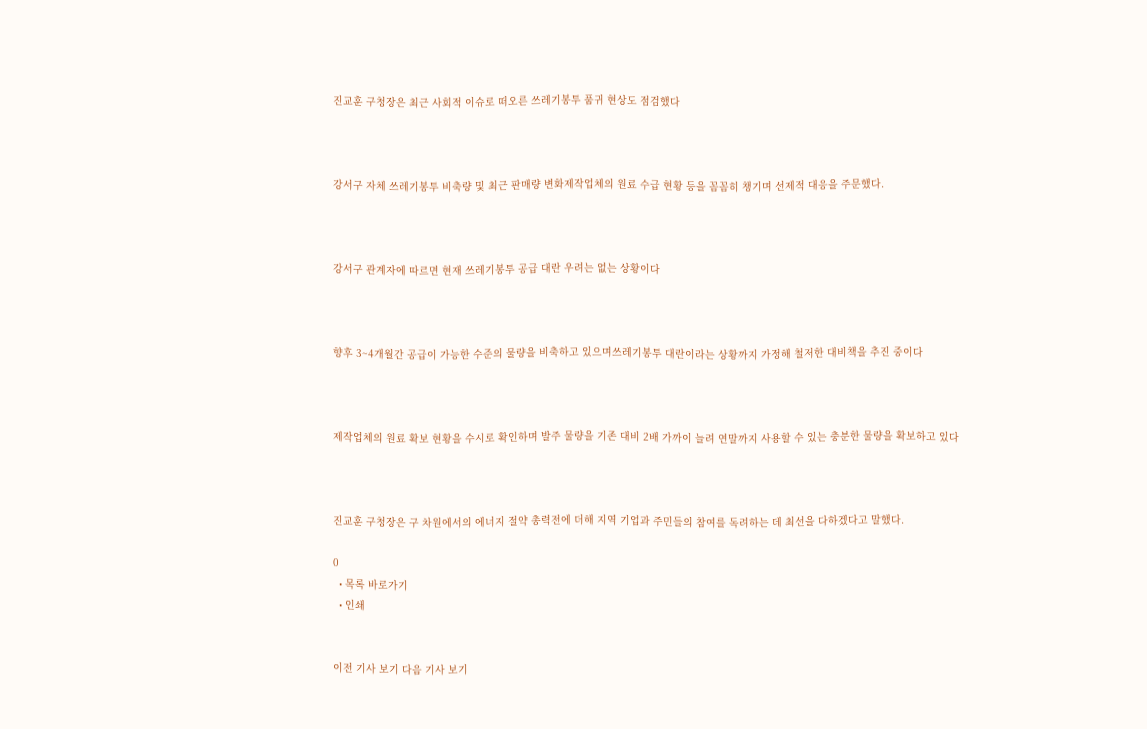진교훈 구청장은 최근 사회적 이슈로 떠오른 쓰레기봉투 품귀 현상도 점검했다



강서구 자체 쓰레기봉투 비축량 및 최근 판매량 변화제작업체의 원료 수급 현황 등을 꼼꼼히 챙기며 선제적 대응을 주문했다.



강서구 관계자에 따르면 현재 쓰레기봉투 공급 대란 우려는 없는 상황이다



향후 3~4개월간 공급이 가능한 수준의 물량을 비축하고 있으며쓰레기봉투 대란이라는 상황까지 가정해 철저한 대비책을 추진 중이다



제작업체의 원료 확보 현황을 수시로 확인하며 발주 물량을 기존 대비 2배 가까이 늘려 연말까지 사용할 수 있는 충분한 물량을 확보하고 있다



진교훈 구청장은 구 차원에서의 에너지 절약 총력전에 더해 지역 기업과 주민들의 참여를 독려하는 데 최선을 다하겠다고 말했다.

0
  • 목록 바로가기
  • 인쇄


이전 기사 보기 다음 기사 보기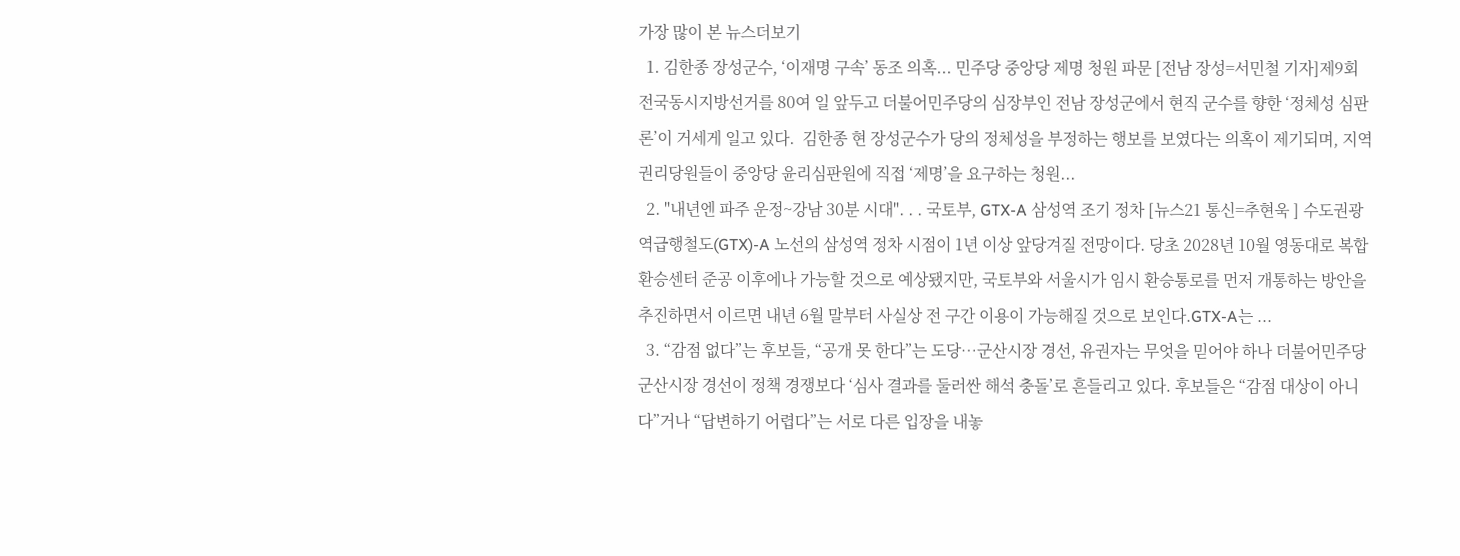가장 많이 본 뉴스더보기
  1. 김한종 장성군수, ‘이재명 구속’ 동조 의혹... 민주당 중앙당 제명 청원 파문 [전남 장성=서민철 기자]제9회 전국동시지방선거를 80여 일 앞두고 더불어민주당의 심장부인 전남 장성군에서 현직 군수를 향한 ‘정체성 심판론’이 거세게 일고 있다.  김한종 현 장성군수가 당의 정체성을 부정하는 행보를 보였다는 의혹이 제기되며, 지역 권리당원들이 중앙당 윤리심판원에 직접 ‘제명’을 요구하는 청원...
  2. "내년엔 파주 운정~강남 30분 시대". . . 국토부, GTX-A 삼성역 조기 정차 [뉴스21 통신=추현욱 ] 수도권광역급행철도(GTX)-A 노선의 삼성역 정차 시점이 1년 이상 앞당겨질 전망이다. 당초 2028년 10월 영동대로 복합환승센터 준공 이후에나 가능할 것으로 예상됐지만, 국토부와 서울시가 임시 환승통로를 먼저 개통하는 방안을 추진하면서 이르면 내년 6월 말부터 사실상 전 구간 이용이 가능해질 것으로 보인다.GTX-A는 ...
  3. “감점 없다”는 후보들, “공개 못 한다”는 도당…군산시장 경선, 유권자는 무엇을 믿어야 하나 더불어민주당 군산시장 경선이 정책 경쟁보다 ‘심사 결과를 둘러싼 해석 충돌’로 흔들리고 있다. 후보들은 “감점 대상이 아니다”거나 “답변하기 어렵다”는 서로 다른 입장을 내놓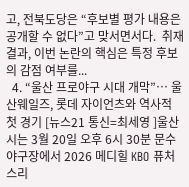고, 전북도당은 “후보별 평가 내용은 공개할 수 없다”고 맞서면서다.  취재 결과, 이번 논란의 핵심은 특정 후보의 감점 여부를...
  4. “울산 프로야구 시대 개막”… 울산웨일즈, 롯데 자이언츠와 역사적 첫 경기 [뉴스21 통신=최세영 ]울산시는 3월 20일 오후 6시 30분 문수야구장에서 2026 메디힐 KBO 퓨처스리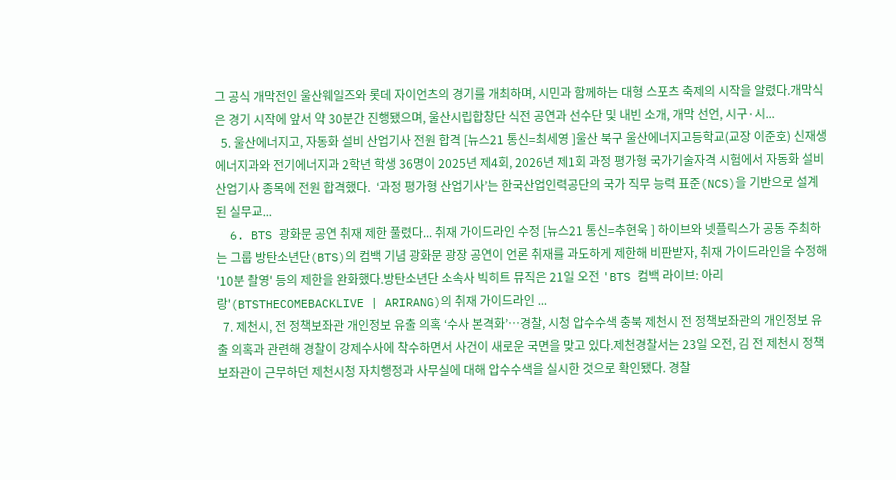그 공식 개막전인 울산웨일즈와 롯데 자이언츠의 경기를 개최하며, 시민과 함께하는 대형 스포츠 축제의 시작을 알렸다.개막식은 경기 시작에 앞서 약 30분간 진행됐으며, 울산시립합창단 식전 공연과 선수단 및 내빈 소개, 개막 선언, 시구·시...
  5. 울산에너지고, 자동화 설비 산업기사 전원 합격 [뉴스21 통신=최세영 ]울산 북구 울산에너지고등학교(교장 이준호) 신재생에너지과와 전기에너지과 2학년 학생 36명이 2025년 제4회, 2026년 제1회 과정 평가형 국가기술자격 시험에서 자동화 설비 산업기사 종목에 전원 합격했다.  ‘과정 평가형 산업기사’는 한국산업인력공단의 국가 직무 능력 표준(NCS)을 기반으로 설계된 실무교...
  6. BTS 광화문 공연 취재 제한 풀렸다... 취재 가이드라인 수정 [뉴스21 통신=추현욱 ] 하이브와 넷플릭스가 공동 주최하는 그룹 방탄소년단(BTS)의 컴백 기념 광화문 광장 공연이 언론 취재를 과도하게 제한해 비판받자, 취재 가이드라인을 수정해 '10분 촬영' 등의 제한을 완화했다.방탄소년단 소속사 빅히트 뮤직은 21일 오전 'BTS 컴백 라이브: 아리랑'(BTSTHECOMEBACKLIVE | ARIRANG)의 취재 가이드라인 ...
  7. 제천시, 전 정책보좌관 개인정보 유출 의혹 ‘수사 본격화’…경찰, 시청 압수수색 충북 제천시 전 정책보좌관의 개인정보 유출 의혹과 관련해 경찰이 강제수사에 착수하면서 사건이 새로운 국면을 맞고 있다.제천경찰서는 23일 오전, 김 전 제천시 정책보좌관이 근무하던 제천시청 자치행정과 사무실에 대해 압수수색을 실시한 것으로 확인됐다. 경찰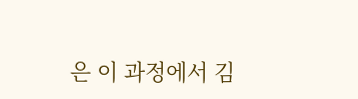은 이 과정에서 김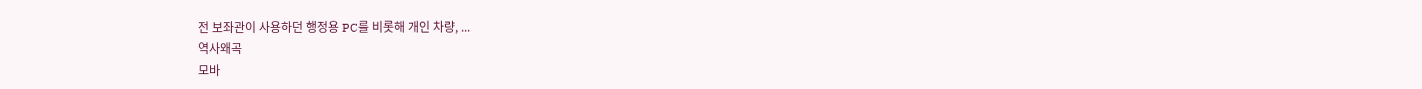전 보좌관이 사용하던 행정용 PC를 비롯해 개인 차량, ...
역사왜곡
모바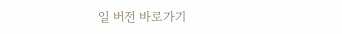일 버전 바로가기